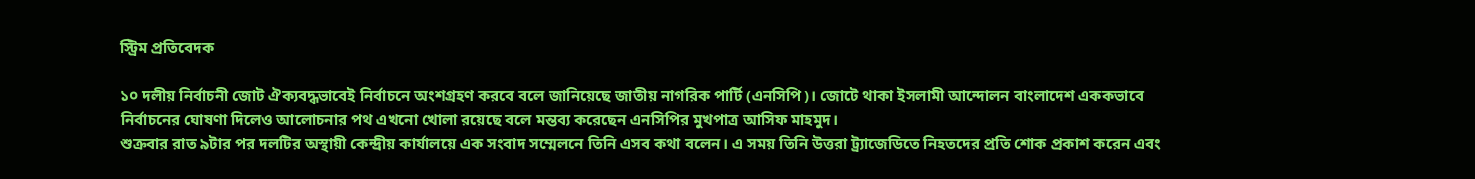স্ট্রিম প্রতিবেদক

১০ দলীয় নির্বাচনী জোট ঐক্যবদ্ধভাবেই নির্বাচনে অংশগ্রহণ করবে বলে জানিয়েছে জাতীয় নাগরিক পার্টি (এনসিপি)। জোটে থাকা ইসলামী আন্দোলন বাংলাদেশ এককভাবে নির্বাচনের ঘোষণা দিলেও আলোচনার পথ এখনো খোলা রয়েছে বলে মন্তব্য করেছেন এনসিপির মুখপাত্র আসিফ মাহমুদ।
শুক্রবার রাত ৯টার পর দলটির অস্থায়ী কেন্দ্রীয় কার্যালয়ে এক সংবাদ সম্মেলনে তিনি এসব কথা বলেন। এ সময় তিনি উত্তরা ট্র্যাজেডিতে নিহতদের প্রতি শোক প্রকাশ করেন এবং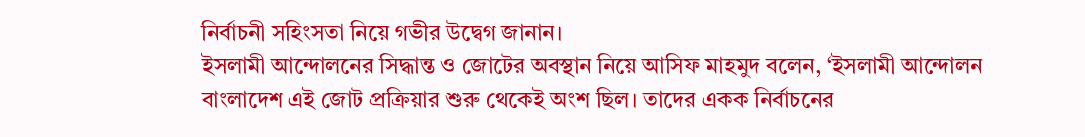নির্বাচনী সহিংসতা নিয়ে গভীর উদ্বেগ জানান।
ইসলামী আন্দোলনের সিদ্ধান্ত ও জোটের অবস্থান নিয়ে আসিফ মাহমুদ বলেন, ‘ইসলামী আন্দোলন বাংলাদেশ এই জোট প্রক্রিয়ার শুরু থেকেই অংশ ছিল। তাদের একক নির্বাচনের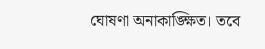ঘোষণা অনাকাঙ্ক্ষিত। তবে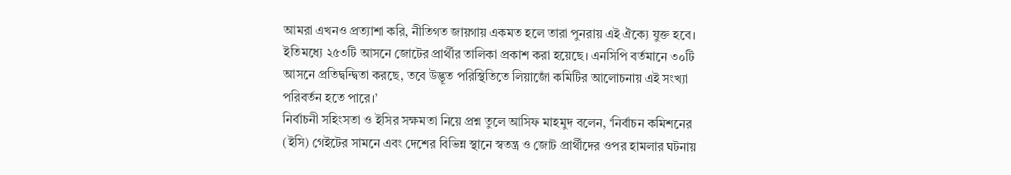আমরা এখনও প্রত্যাশা করি, নীতিগত জায়গায় একমত হলে তারা পুনরায় এই ঐক্যে যুক্ত হবে। ইতিমধ্যে ২৫৩টি আসনে জোটের প্রার্থীর তালিকা প্রকাশ করা হয়েছে। এনসিপি বর্তমানে ৩০টি আসনে প্রতিদ্বন্দ্বিতা করছে, তবে উদ্ভূত পরিস্থিতিতে লিয়াজোঁ কমিটির আলোচনায় এই সংখ্যা পরিবর্তন হতে পারে।’
নির্বাচনী সহিংসতা ও ইসির সক্ষমতা নিয়ে প্রশ্ন তুলে আসিফ মাহমুদ বলেন, ‘নির্বাচন কমিশনের (ইসি) গেইটের সামনে এবং দেশের বিভিন্ন স্থানে স্বতন্ত্র ও জোট প্রার্থীদের ওপর হামলার ঘটনায়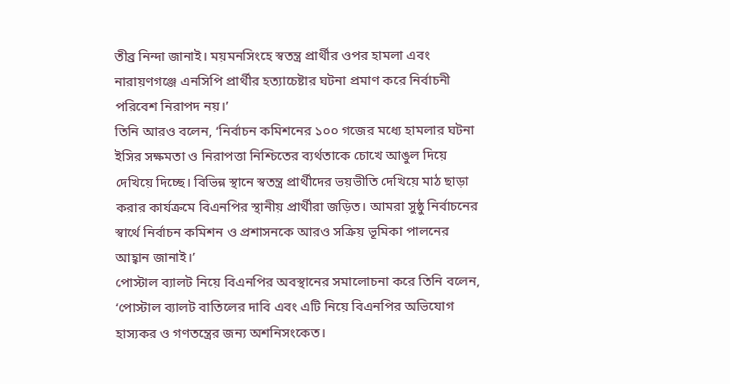তীব্র নিন্দা জানাই। ময়মনসিংহে স্বতন্ত্র প্রার্থীর ওপর হামলা এবং নারায়ণগঞ্জে এনসিপি প্রার্থীর হত্যাচেষ্টার ঘটনা প্রমাণ করে নির্বাচনী পরিবেশ নিরাপদ নয়।’
তিনি আরও বলেন, ‘নির্বাচন কমিশনের ১০০ গজের মধ্যে হামলার ঘটনা ইসির সক্ষমতা ও নিরাপত্তা নিশ্চিতের ব্যর্থতাকে চোখে আঙুল দিয়ে দেখিয়ে দিচ্ছে। বিভিন্ন স্থানে স্বতন্ত্র প্রার্থীদের ভয়ভীতি দেখিয়ে মাঠ ছাড়া করার কার্যক্রমে বিএনপির স্থানীয় প্রার্থীরা জড়িত। আমরা সুষ্ঠু নির্বাচনের স্বার্থে নির্বাচন কমিশন ও প্রশাসনকে আরও সক্রিয় ভূমিকা পালনের আহ্বান জানাই।’
পোস্টাল ব্যালট নিয়ে বিএনপির অবস্থানের সমালোচনা করে তিনি বলেন, ‘পোস্টাল ব্যালট বাতিলের দাবি এবং এটি নিয়ে বিএনপির অভিযোগ হাস্যকর ও গণতন্ত্রের জন্য অশনিসংকেত।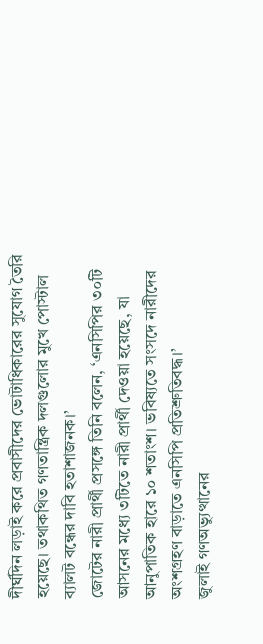দীর্ঘদিন লড়াই করে প্রবাসীদের ভোটাধিকারের সুযোগ তৈরি হয়েছে। তথাকথিত গণতান্ত্রিক দলগুলোর মুখে পোস্টাল ব্যালট বন্ধের দাবি হতাশাজনক।’
জোটের নারী প্রার্থী প্রসঙ্গে তিনি বলেন, ‘এনসিপির ৩০টি আসনের মধ্যে ৩টিতে নারী প্রার্থী দেওয়া হয়েছে, যা আনুপাতিক হারে ১০ শতাংশ। ভবিষ্যতে সংসদে নারীদের অংশগ্রহণ বাড়াতে এনসিপি প্রতিশ্রুতিবদ্ধ।’
জুলাই গণঅভ্যুত্থানের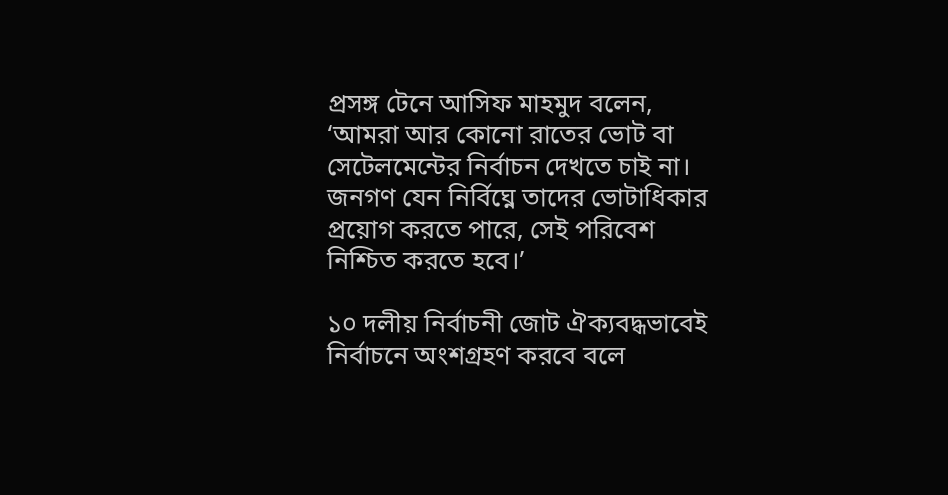প্রসঙ্গ টেনে আসিফ মাহমুদ বলেন, ‘আমরা আর কোনো রাতের ভোট বা সেটেলমেন্টের নির্বাচন দেখতে চাই না। জনগণ যেন নির্বিঘ্নে তাদের ভোটাধিকার প্রয়োগ করতে পারে, সেই পরিবেশ নিশ্চিত করতে হবে।’

১০ দলীয় নির্বাচনী জোট ঐক্যবদ্ধভাবেই নির্বাচনে অংশগ্রহণ করবে বলে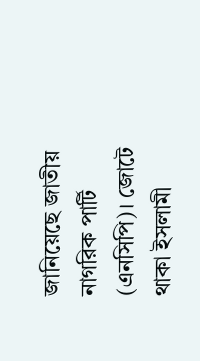জানিয়েছে জাতীয় নাগরিক পার্টি (এনসিপি)। জোটে থাকা ইসলামী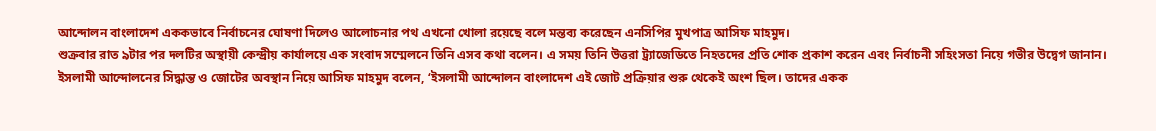আন্দোলন বাংলাদেশ এককভাবে নির্বাচনের ঘোষণা দিলেও আলোচনার পথ এখনো খোলা রয়েছে বলে মন্তব্য করেছেন এনসিপির মুখপাত্র আসিফ মাহমুদ।
শুক্রবার রাত ৯টার পর দলটির অস্থায়ী কেন্দ্রীয় কার্যালয়ে এক সংবাদ সম্মেলনে তিনি এসব কথা বলেন। এ সময় তিনি উত্তরা ট্র্যাজেডিতে নিহতদের প্রতি শোক প্রকাশ করেন এবং নির্বাচনী সহিংসতা নিয়ে গভীর উদ্বেগ জানান।
ইসলামী আন্দোলনের সিদ্ধান্ত ও জোটের অবস্থান নিয়ে আসিফ মাহমুদ বলেন, ‘ইসলামী আন্দোলন বাংলাদেশ এই জোট প্রক্রিয়ার শুরু থেকেই অংশ ছিল। তাদের একক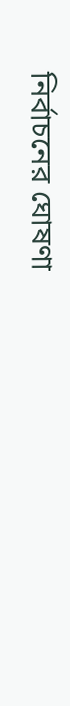নির্বাচনের ঘোষণা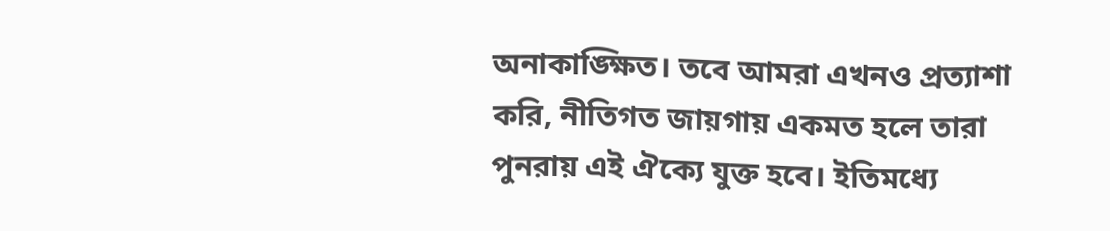অনাকাঙ্ক্ষিত। তবে আমরা এখনও প্রত্যাশা করি, নীতিগত জায়গায় একমত হলে তারা পুনরায় এই ঐক্যে যুক্ত হবে। ইতিমধ্যে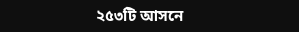২৫৩টি আসনে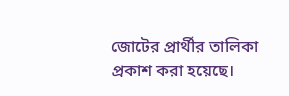জোটের প্রার্থীর তালিকা প্রকাশ করা হয়েছে।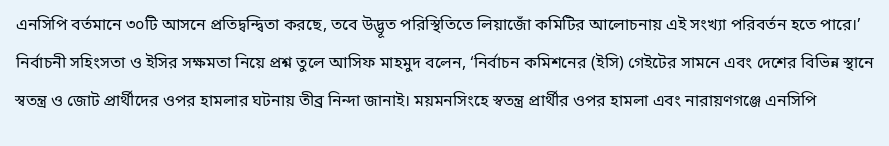এনসিপি বর্তমানে ৩০টি আসনে প্রতিদ্বন্দ্বিতা করছে, তবে উদ্ভূত পরিস্থিতিতে লিয়াজোঁ কমিটির আলোচনায় এই সংখ্যা পরিবর্তন হতে পারে।’
নির্বাচনী সহিংসতা ও ইসির সক্ষমতা নিয়ে প্রশ্ন তুলে আসিফ মাহমুদ বলেন, ‘নির্বাচন কমিশনের (ইসি) গেইটের সামনে এবং দেশের বিভিন্ন স্থানে স্বতন্ত্র ও জোট প্রার্থীদের ওপর হামলার ঘটনায় তীব্র নিন্দা জানাই। ময়মনসিংহে স্বতন্ত্র প্রার্থীর ওপর হামলা এবং নারায়ণগঞ্জে এনসিপি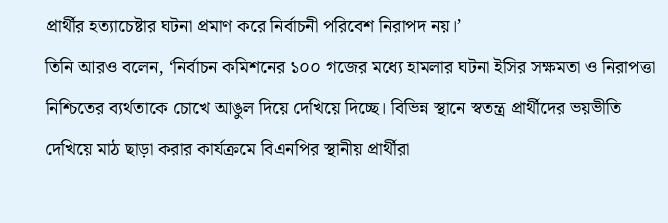প্রার্থীর হত্যাচেষ্টার ঘটনা প্রমাণ করে নির্বাচনী পরিবেশ নিরাপদ নয়।’
তিনি আরও বলেন, ‘নির্বাচন কমিশনের ১০০ গজের মধ্যে হামলার ঘটনা ইসির সক্ষমতা ও নিরাপত্তা নিশ্চিতের ব্যর্থতাকে চোখে আঙুল দিয়ে দেখিয়ে দিচ্ছে। বিভিন্ন স্থানে স্বতন্ত্র প্রার্থীদের ভয়ভীতি দেখিয়ে মাঠ ছাড়া করার কার্যক্রমে বিএনপির স্থানীয় প্রার্থীরা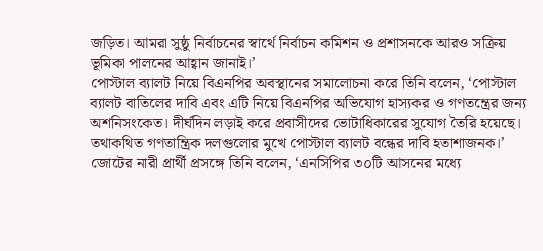জড়িত। আমরা সুষ্ঠু নির্বাচনের স্বার্থে নির্বাচন কমিশন ও প্রশাসনকে আরও সক্রিয় ভূমিকা পালনের আহ্বান জানাই।’
পোস্টাল ব্যালট নিয়ে বিএনপির অবস্থানের সমালোচনা করে তিনি বলেন, ‘পোস্টাল ব্যালট বাতিলের দাবি এবং এটি নিয়ে বিএনপির অভিযোগ হাস্যকর ও গণতন্ত্রের জন্য অশনিসংকেত। দীর্ঘদিন লড়াই করে প্রবাসীদের ভোটাধিকারের সুযোগ তৈরি হয়েছে। তথাকথিত গণতান্ত্রিক দলগুলোর মুখে পোস্টাল ব্যালট বন্ধের দাবি হতাশাজনক।’
জোটের নারী প্রার্থী প্রসঙ্গে তিনি বলেন, ‘এনসিপির ৩০টি আসনের মধ্যে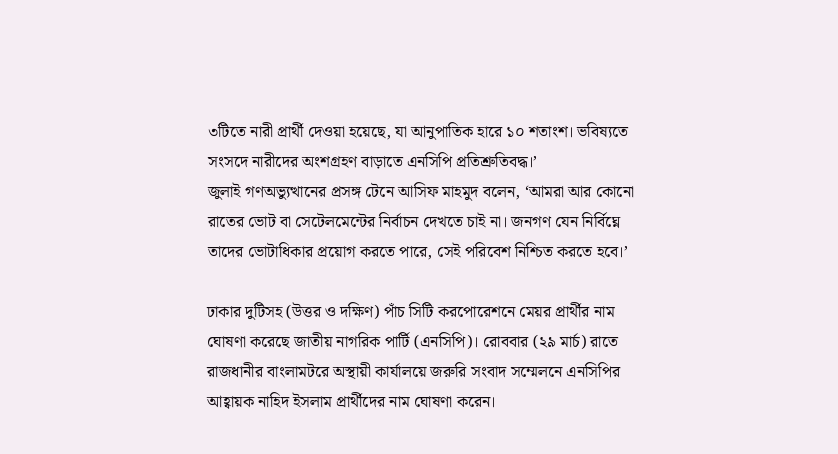৩টিতে নারী প্রার্থী দেওয়া হয়েছে, যা আনুপাতিক হারে ১০ শতাংশ। ভবিষ্যতে সংসদে নারীদের অংশগ্রহণ বাড়াতে এনসিপি প্রতিশ্রুতিবদ্ধ।’
জুলাই গণঅভ্যুত্থানের প্রসঙ্গ টেনে আসিফ মাহমুদ বলেন, ‘আমরা আর কোনো রাতের ভোট বা সেটেলমেন্টের নির্বাচন দেখতে চাই না। জনগণ যেন নির্বিঘ্নে তাদের ভোটাধিকার প্রয়োগ করতে পারে, সেই পরিবেশ নিশ্চিত করতে হবে।’

ঢাকার দুটিসহ (উত্তর ও দক্ষিণ) পাঁচ সিটি করপোরেশনে মেয়র প্রার্থীর নাম ঘোষণা করেছে জাতীয় নাগরিক পার্টি (এনসিপি)। রোববার (২৯ মার্চ) রাতে রাজধানীর বাংলামটরে অস্থায়ী কার্যালয়ে জরুরি সংবাদ সম্মেলনে এনসিপির আহ্বায়ক নাহিদ ইসলাম প্রার্থীদের নাম ঘোষণা করেন।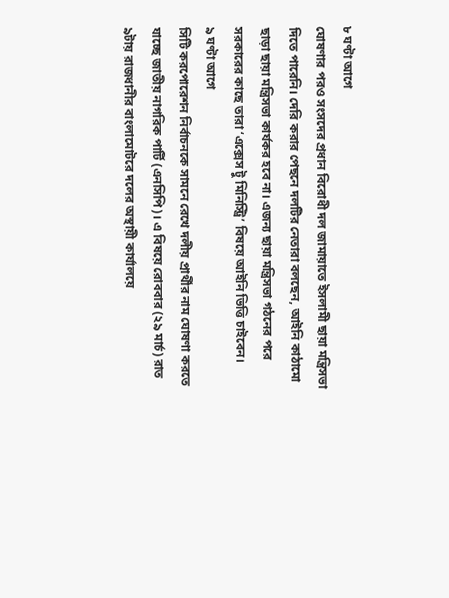৮ ঘণ্টা আগে
ঘোষণার পরও সংসদের প্রধান বিরোধী দল জামায়াতে ইসলামী ছায়া মন্ত্রিসভা দিতে পারেনি। দেরি করার পেছনে দলটির নেতারা বলছেন, আইনি কাঠামো ছাড়া ছায়া মন্ত্রিসভা কার্যকর হবে না। এজন্য ছায়া মন্ত্রিসভা গঠনের পরে সরকারের কাছে তারা ‘এক্সেস টু মিনিস্ট্রি’ বিষয়ে আইনি ভিত্তি চাইবেন।
৯ ঘণ্টা আগে
সিটি করপোরেশন নির্বাচনকে সামনে রেখে দলীয় প্রার্থীর নাম ঘোষণা করতে যাচ্ছে জাতীয় নাগরিক পার্টি (এনসিপি)। এ বিষয়ে রোববার (২৯ মার্চ) রাত ৯টায় রাজধানীর বাংলামোটরে দলের অস্থায়ী কার্যালয়ে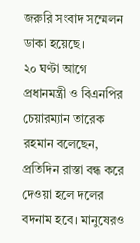জরুরি সংবাদ সম্মেলন ডাকা হয়েছে।
২০ ঘণ্টা আগে
প্রধানমন্ত্রী ও বিএনপির চেয়ারম্যান তারেক রহমান বলেছেন, প্রতিদিন রাস্তা বন্ধ করে দেওয়া হলে দলের বদনাম হবে। মানুষেরও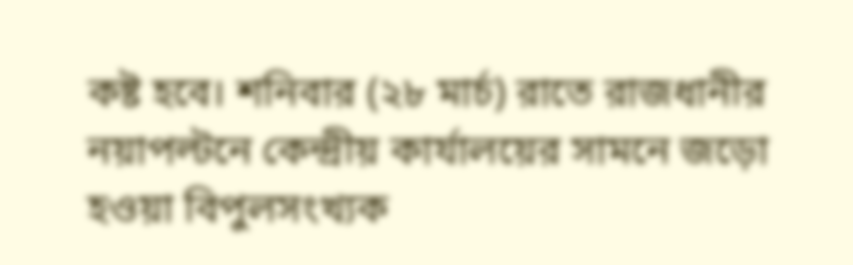কষ্ট হবে। শনিবার (২৮ মার্চ) রাতে রাজধানীর নয়াপল্টনে কেন্দ্রীয় কার্যালয়ের সামনে জড়ো হওয়া বিপুলসংখ্যক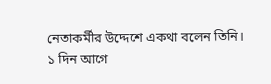নেতাকর্মীর উদ্দেশে একথা বলেন তিনি।
১ দিন আগে